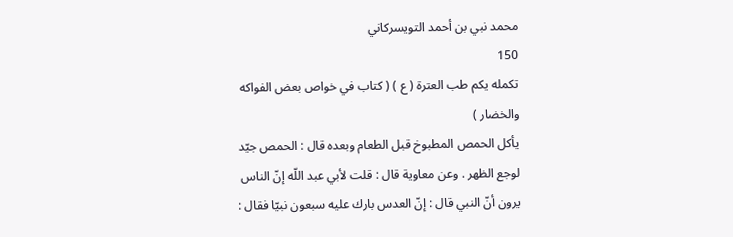محمد نبي بن أحمد التويسركاني
150
تكمله يكم طب العترة ( ع ) ( كتاب في خواص بعض الفواكه والخضار )
يأكل الحمص المطبوخ قبل الطعام وبعده قال : الحمص جيّد لوجع الظهر . وعن معاوية قال : قلت لأبي عبد اللّه إنّ الناس يرون أنّ النبي قال : إنّ العدس بارك عليه سبعون نبيّا فقال :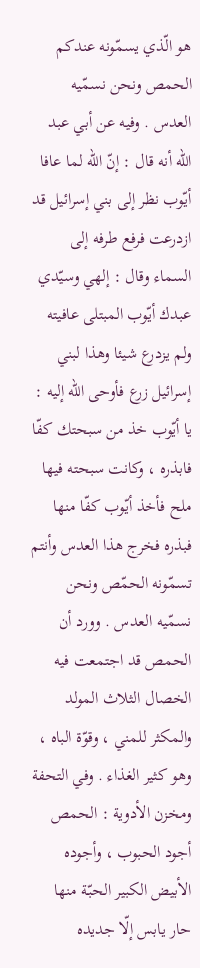هو الّذي يسمّونه عندكم الحمص ونحن نسمّيه العدس . وفيه عن أبي عبد اللّه أنه قال : إنّ اللّه لما عافا أيّوب نظر إلى بني إسرائيل قد ازدرعت فرفع طرفه إلى السماء وقال : إلهي وسيّدي عبدك أيّوب المبتلى عافيته ولم يزدرع شيئا وهذا لبني إسرائيل زرع فأوحى اللّه إليه : يا أيّوب خذ من سبحتك كفّا فابذره ، وكانت سبحته فيها ملح فأخذ أيّوب كفّا منها فبذره فخرج هذا العدس وأنتم تسمّونه الحمّص ونحن نسمّيه العدس . وورد أن الحمص قد اجتمعت فيه الخصال الثلاث المولد والمكثر للمني ، وقوّة الباه ، وهو كثير الغذاء . وفي التحفة ومخزن الأدوية : الحمص أجود الحبوب ، وأجوده الأبيض الكبير الحبّة منها حار يابس إلّا جديده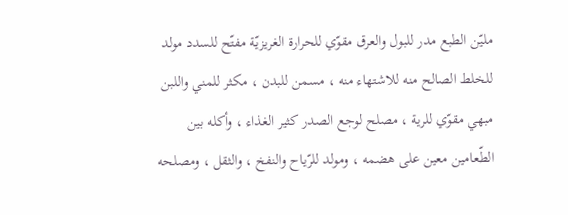مليّن الطبع مدر للبول والعرق مقوّي للحرارة الغريزيّة مفتّح للسدد مولد للخلط الصالح منه للاشتهاء منه ، مسمن للبدن ، مكثر للمني واللبن مبهي مقوّي للرية ، مصلح لوجع الصدر كثير الغذاء ، وأكله بين الطّعامين معين على هضمه ، ومولد للرّياح والنفخ ، والثقل ، ومصلحه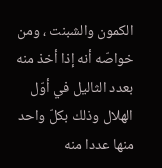الكمون والشبنت ، ومن خواصّه أنه إذا أخذ منه بعدد الثاليل في أوّل الهلال وذلك بكلّ واحد منها عددا منه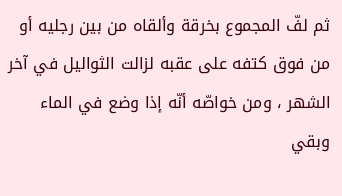ثم لفّ المجموع بخرقة وألقاه من بين رجليه أو من فوق كتفه على عقبه لزالت الثواليل في آخر الشهر ، ومن خواصّه أنّه إذا وضع في الماء وبقي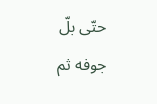حتّى بلّ جوفه ثم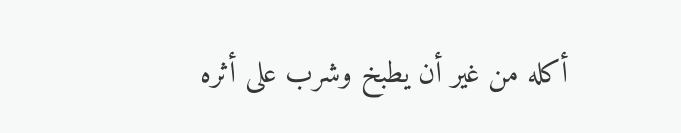أكله من غير أن يطبخ وشرب على أثره